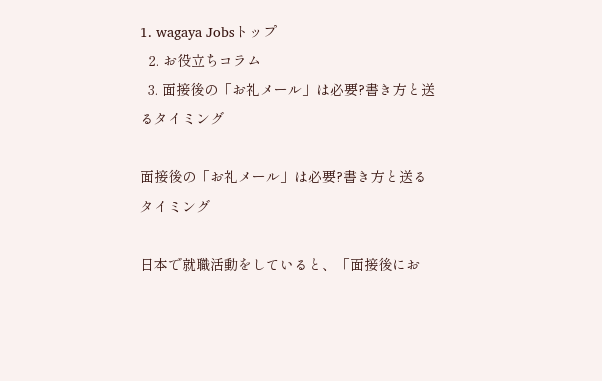1. wagaya Jobsトップ
  2. お役立ちコラム
  3. 面接後の「お礼メール」は必要?書き方と送るタイミング

面接後の「お礼メール」は必要?書き方と送るタイミング

日本で就職活動をしていると、「面接後にお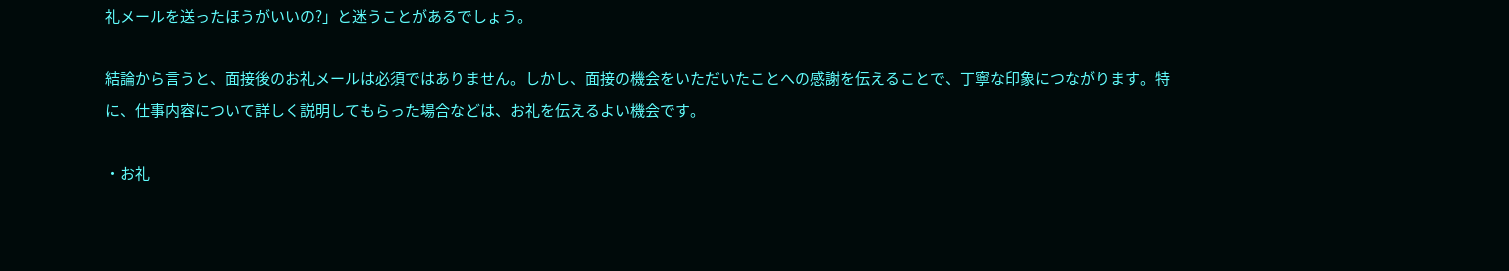礼メールを送ったほうがいいの?」と迷うことがあるでしょう。

結論から言うと、面接後のお礼メールは必須ではありません。しかし、面接の機会をいただいたことへの感謝を伝えることで、丁寧な印象につながります。特に、仕事内容について詳しく説明してもらった場合などは、お礼を伝えるよい機会です。

・お礼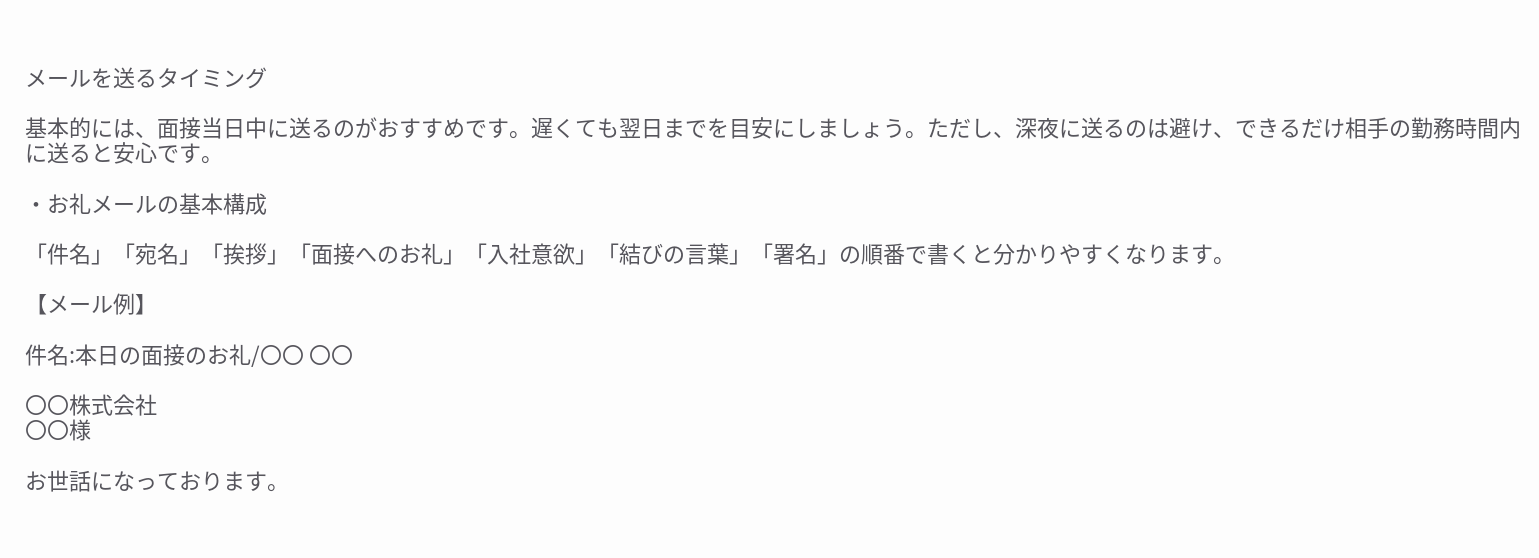メールを送るタイミング

基本的には、面接当日中に送るのがおすすめです。遅くても翌日までを目安にしましょう。ただし、深夜に送るのは避け、できるだけ相手の勤務時間内に送ると安心です。

・お礼メールの基本構成

「件名」「宛名」「挨拶」「面接へのお礼」「入社意欲」「結びの言葉」「署名」の順番で書くと分かりやすくなります。

【メール例】

件名:本日の面接のお礼/〇〇 〇〇

〇〇株式会社
〇〇様

お世話になっております。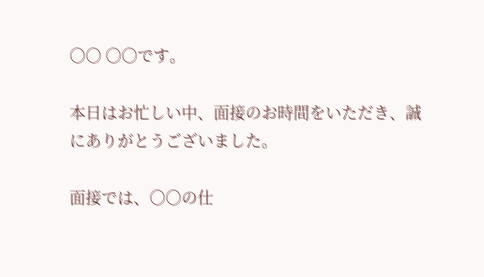〇〇 〇〇です。

本日はお忙しい中、面接のお時間をいただき、誠にありがとうございました。

面接では、〇〇の仕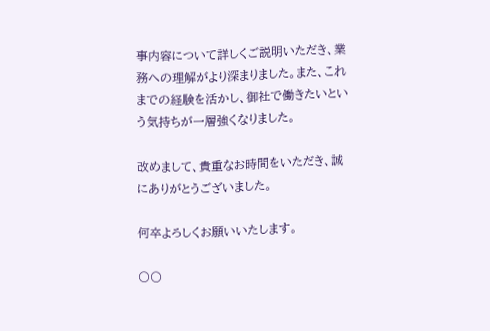事内容について詳しくご説明いただき、業務への理解がより深まりました。また、これまでの経験を活かし、御社で働きたいという気持ちが一層強くなりました。

改めまして、貴重なお時間をいただき、誠にありがとうございました。

何卒よろしくお願いいたします。

〇〇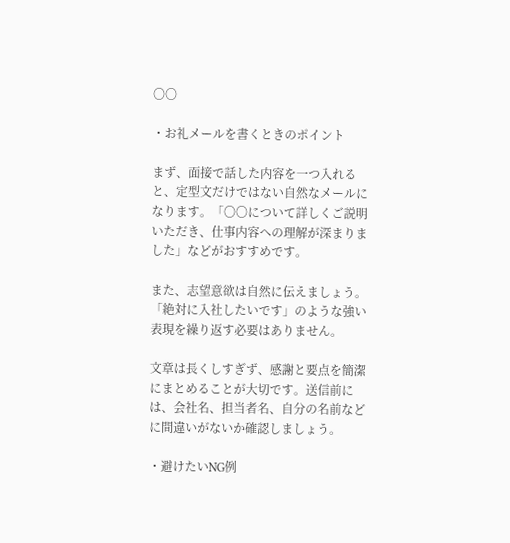〇〇

・お礼メールを書くときのポイント

まず、面接で話した内容を一つ入れると、定型文だけではない自然なメールになります。「〇〇について詳しくご説明いただき、仕事内容への理解が深まりました」などがおすすめです。

また、志望意欲は自然に伝えましょう。「絶対に入社したいです」のような強い表現を繰り返す必要はありません。

文章は長くしすぎず、感謝と要点を簡潔にまとめることが大切です。送信前には、会社名、担当者名、自分の名前などに間違いがないか確認しましょう。

・避けたいNG例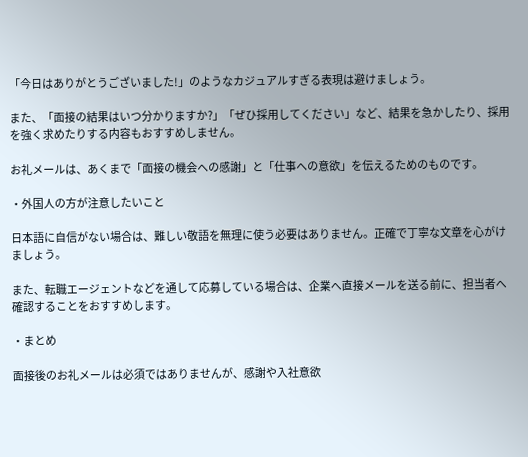「今日はありがとうございました!」のようなカジュアルすぎる表現は避けましょう。

また、「面接の結果はいつ分かりますか?」「ぜひ採用してください」など、結果を急かしたり、採用を強く求めたりする内容もおすすめしません。

お礼メールは、あくまで「面接の機会への感謝」と「仕事への意欲」を伝えるためのものです。

・外国人の方が注意したいこと

日本語に自信がない場合は、難しい敬語を無理に使う必要はありません。正確で丁寧な文章を心がけましょう。

また、転職エージェントなどを通して応募している場合は、企業へ直接メールを送る前に、担当者へ確認することをおすすめします。

・まとめ

面接後のお礼メールは必須ではありませんが、感謝や入社意欲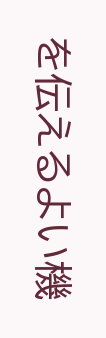を伝えるよい機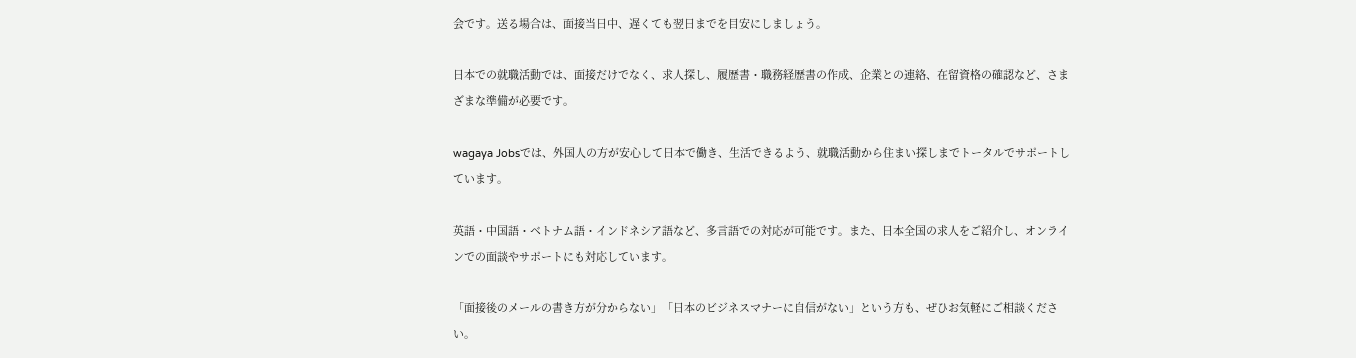会です。送る場合は、面接当日中、遅くても翌日までを目安にしましょう。

日本での就職活動では、面接だけでなく、求人探し、履歴書・職務経歴書の作成、企業との連絡、在留資格の確認など、さまざまな準備が必要です。

wagaya Jobsでは、外国人の方が安心して日本で働き、生活できるよう、就職活動から住まい探しまでトータルでサポートしています。

英語・中国語・ベトナム語・インドネシア語など、多言語での対応が可能です。また、日本全国の求人をご紹介し、オンラインでの面談やサポートにも対応しています。

「面接後のメールの書き方が分からない」「日本のビジネスマナーに自信がない」という方も、ぜひお気軽にご相談ください。